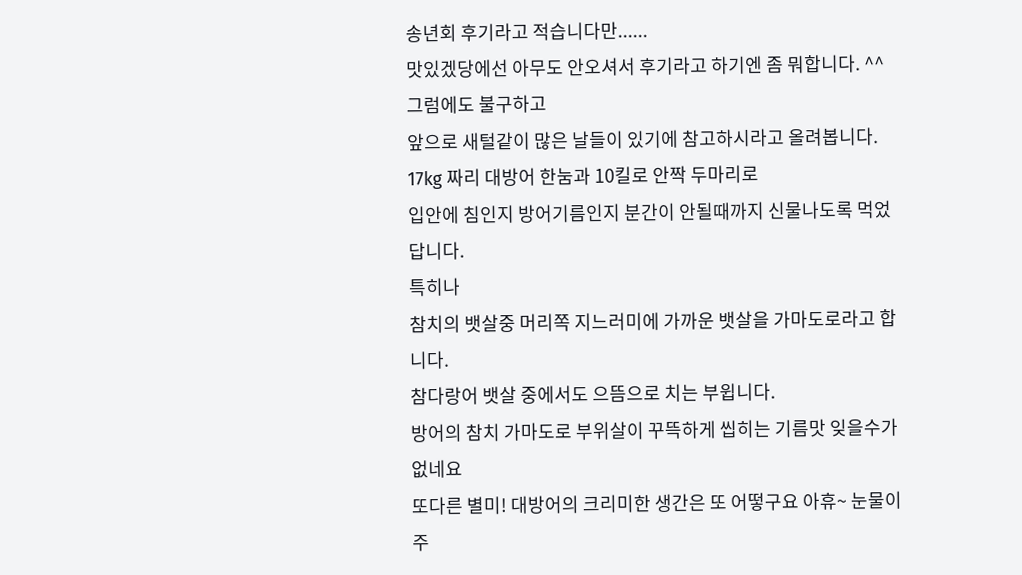송년회 후기라고 적습니다만......
맛있겠당에선 아무도 안오셔서 후기라고 하기엔 좀 뭐합니다. ^^
그럼에도 불구하고
앞으로 새털같이 많은 날들이 있기에 참고하시라고 올려봅니다.
17kg 짜리 대방어 한눔과 10킬로 안짝 두마리로
입안에 침인지 방어기름인지 분간이 안될때까지 신물나도록 먹었답니다.
특히나
참치의 뱃살중 머리쪽 지느러미에 가까운 뱃살을 가마도로라고 합니다.
참다랑어 뱃살 중에서도 으뜸으로 치는 부윕니다.
방어의 참치 가마도로 부위살이 꾸뜩하게 씹히는 기름맛 잊을수가 없네요
또다른 별미! 대방어의 크리미한 생간은 또 어떻구요 아휴~ 눈물이 주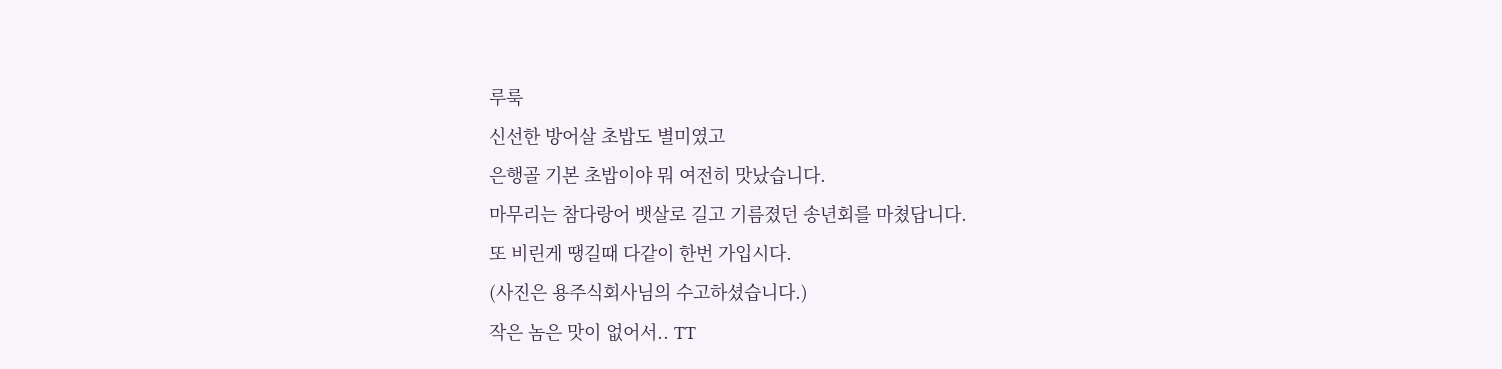루룩
신선한 방어살 초밥도 별미였고
은행골 기본 초밥이야 뭐 여전히 맛났습니다.
마무리는 참다랑어 뱃살로 길고 기름졌던 송년회를 마쳤답니다.
또 비린게 땡길때 다같이 한번 가입시다.
(사진은 용주식회사님의 수고하셨습니다.)
작은 놈은 맛이 없어서.. TT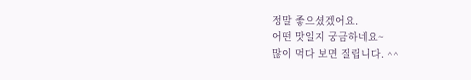정말 좋으셨겠어요.
어떤 맛일지 궁금하네요~
많이 먹다 보면 질립니다. ^^